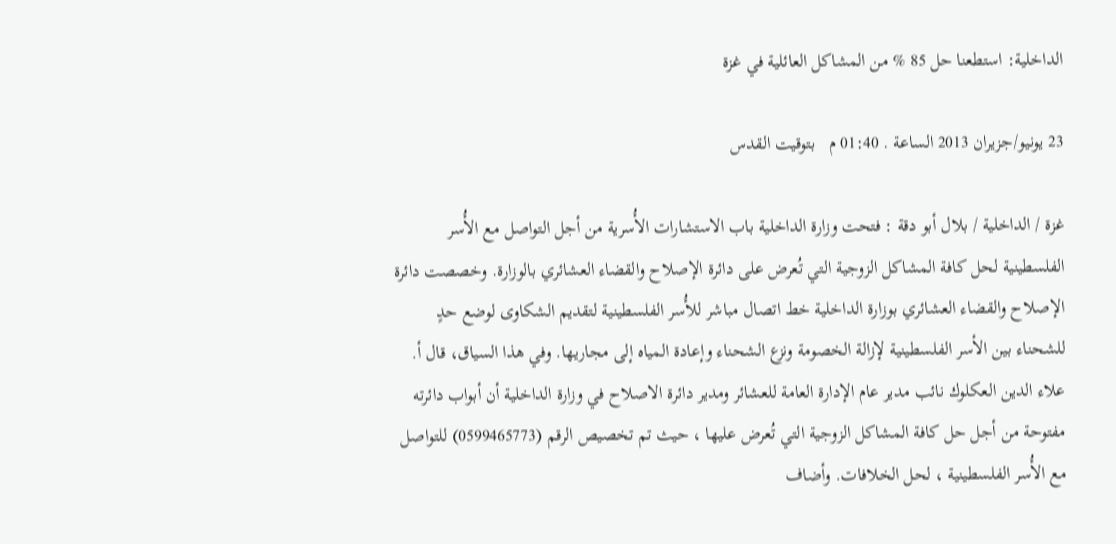الداخلية: استطعنا حل 85 % من المشاكل العائلية في غزة

23 يونيو/جزيران 2013 الساعة . 01:40 م   بتوقيت القدس

غزة / الداخلية / بلال أبو دقة : فتحت وزارة الداخلية باب الاستشارات الأُسرية من أجل التواصل مع الأُسر الفلسطينية لحل كافة المشاكل الزوجية التي تُعرض على دائرة الإصلاح والقضاء العشائري بالوزارة. وخصصت دائرة الإصلاح والقضاء العشائري بوزارة الداخلية خط اتصال مباشر للأُسر الفلسطينية لتقديم الشكاوى لوضع حدٍ للشحناء بين الأسر الفلسطينية لإزالة الخصومة ونزع الشحناء وإعادة المياه إلى مجاريها. وفي هذا السياق، قال أ. علاء الدين العكلوك نائب مدير عام الإدارة العامة للعشائر ومدير دائرة الاصلاح في وزارة الداخلية أن أبواب دائرته مفتوحة من أجل حل كافة المشاكل الزوجية التي تُعرض عليها ، حيث تم تخصيص الرقم (0599465773) للتواصل مع الأُسر الفلسطينية ، لحل الخلافات. وأضاف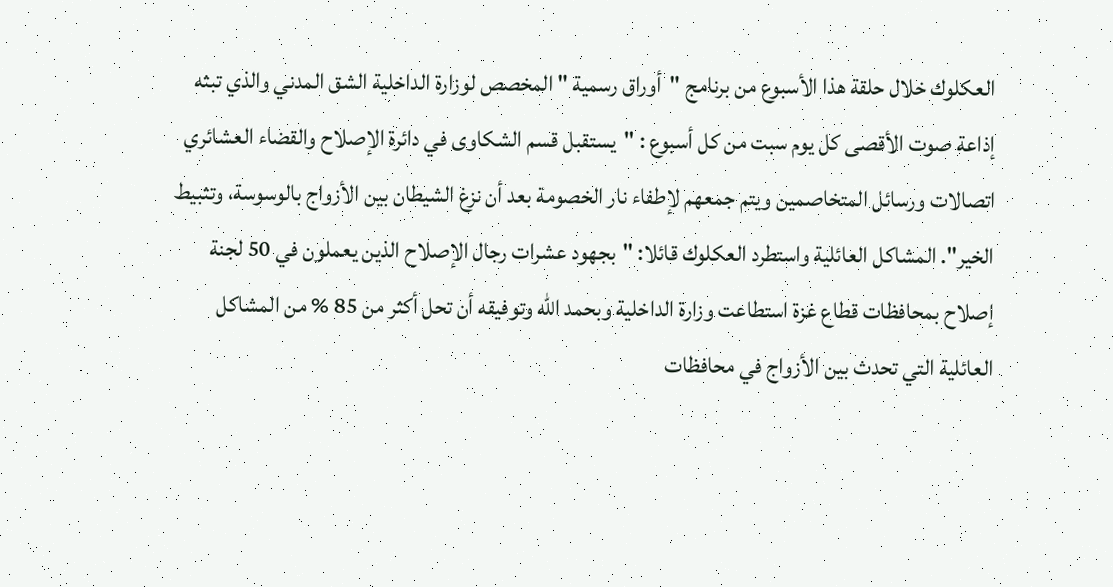العكلوك خلال حلقة هذا الأسبوع من برنامج "أوراق رسمية " المخصص لوزارة الداخلية الشق المدني والذي تبثه إذاعة صوت الأقصى كل يوم سبت من كل أسبوع : "يستقبل قسم الشكاوى في دائرة الإصلاح والقضاء العشائري اتصالات ورسائل المتخاصمين ويتم جمعهم لإطفاء نار الخصومة بعد أن نزغ الشيطان بين الأزواج بالوسوسة، وتثبيط الخير". المشاكل العائلية واستطرد العكلوك قائلا: "بجهود عشرات رجال الإصلاح الذين يعملون في 50 لجنة إصلاح بمحافظات قطاع غزة استطاعت وزارة الداخلية وبحمد الله وتوفيقه أن تحل أكثر من 85 % من المشاكل العائلية التي تحدث بين الأزواج في محافظات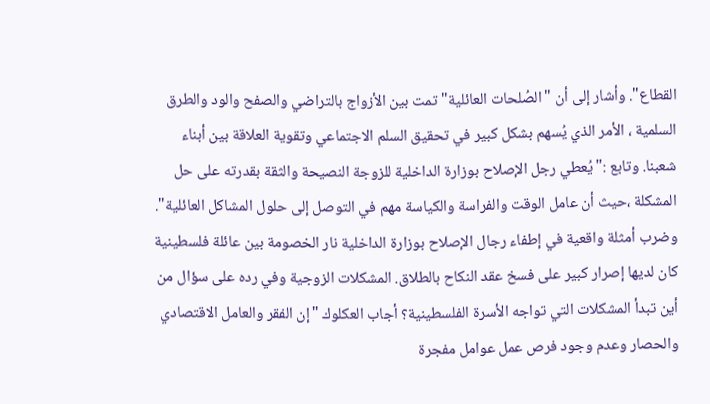القطاع". وأشار إلى أن "الصُلحات العائلية" تمت بين الأزواج بالتراضي والصفح والود والطرق السلمية ، الأمر الذي يُسهم بشكل كبير في تحقيق السلم الاجتماعي وتقوية العلاقة بين أبناء شعبنا. وتابع :"يُعطي رجل الإصلاح بوزارة الداخلية للزوجة النصيحة والثقة بقدرته على حل المشكلة ،حيث أن عامل الوقت والفراسة والكياسة مهم في التوصل إلى حلول المشاكل العائلية". وضرب أمثلة واقعية في إطفاء رجال الإصلاح بوزارة الداخلية نار الخصومة بين عائلة فلسطينية كان لديها إصرار كبير على فسخ عقد النكاح بالطلاق. المشكلات الزوجية وفي رده على سؤال من أين تبدأ المشكلات التي تواجه الأسرة الفلسطينية؟ أجاب العكلوك "إن الفقر والعامل الاقتصادي والحصار وعدم وجود فرص عمل عوامل مفجرة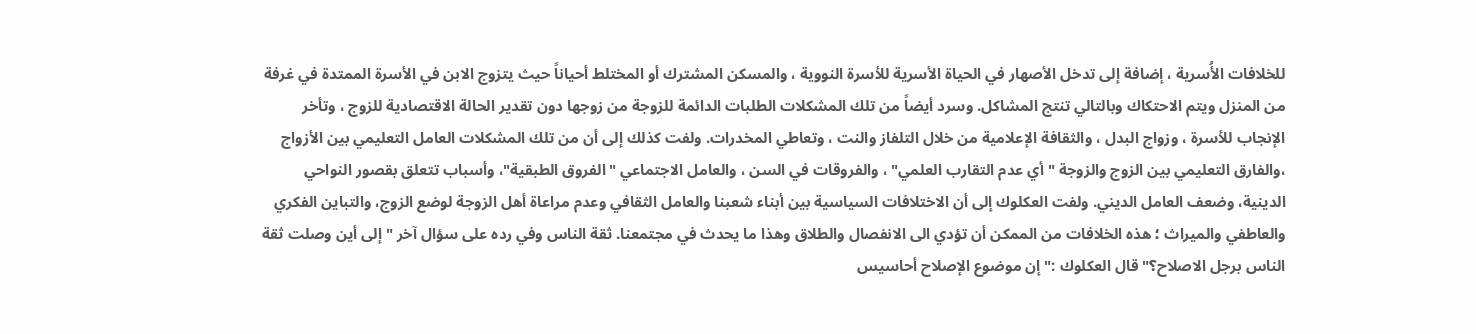للخلافات الأُسرية ، إضافة إلى تدخل الأصهار في الحياة الأسرية للأسرة النووية ، والمسكن المشترك أو المختلط أحياناً حيث يتزوج الابن في الأسرة الممتدة في غرفة من المنزل ويتم الاحتكاك وبالتالي تنتج المشاكل. وسرد أيضاً من تلك المشكلات الطلبات الدائمة للزوجة من زوجها دون تقدير الحالة الاقتصادية للزوج ، وتأخر الإنجاب للأسرة ، وزواج البدل ، والثقافة الإعلامية من خلال التلفاز والنت ، وتعاطي المخدرات. ولفت كذلك إلى أن من تلك المشكلات العامل التعليمي بين الأزواج ،والفارق التعليمي بين الزوج والزوجة " أي عدم التقارب العلمي" ، والفروقات في السن ، والعامل الاجتماعي "الفروق الطبقية"، وأسباب تتعلق بقصور النواحي الدينية، وضعف العامل الديني. ولفت العكلوك إلى أن الاختلافات السياسية بين أبناء شعبنا والعامل الثقافي وعدم مراعاة أهل الزوجة لوضع الزوج، والتباين الفكري والعاطفي والميراث ؛ هذه الخلافات من الممكن أن تؤدي الى الانفصال والطلاق وهذا ما يحدث في مجتمعنا. ثقة الناس وفي رده على سؤال آخر " إلى أين وصلت ثقة الناس برجل الاصلاح؟" قال العكلوك :" إن موضوع الإصلاح أحاسيس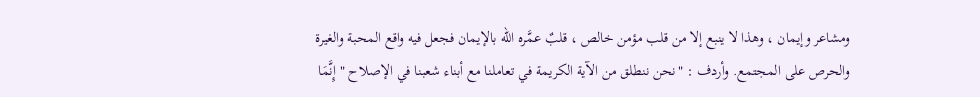ومشاعر وإيمان ، وهذا لا ينبع إلا من قلب مؤمن خالص ، قلبٌ عمَّره الله بالإيمان فجعل فيه واقع المحبة والغيرة والحرص على المجتمع. وأردف : "نحن ننطلق من الآية الكريمة في تعاملنا مع أبناء شعبنا في الإصلاح " إِنَّمَا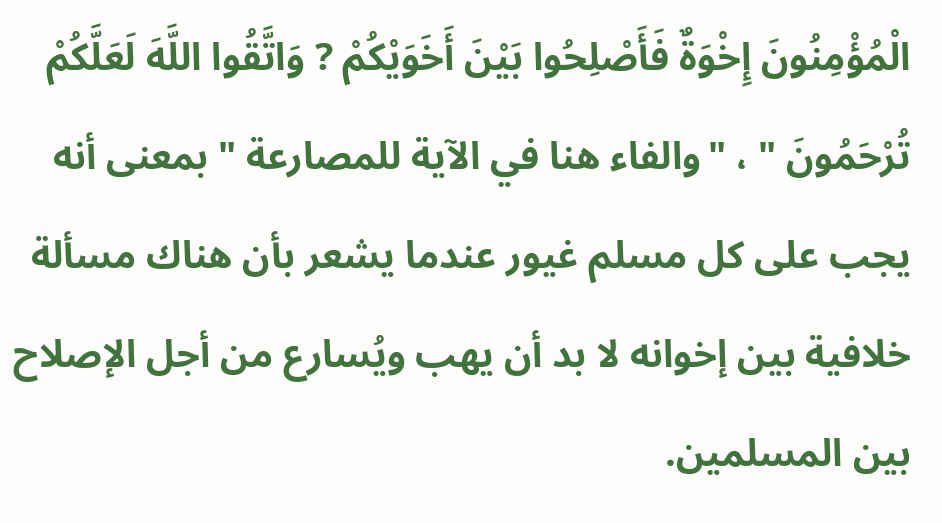الْمُؤْمِنُونَ إِخْوَةٌ فَأَصْلِحُوا بَيْنَ أَخَوَيْكُمْ ? وَاتَّقُوا اللَّهَ لَعَلَّكُمْ تُرْحَمُونَ " ، "والفاء هنا في الآية للمصارعة " بمعنى أنه يجب على كل مسلم غيور عندما يشعر بأن هناك مسألة خلافية بين إخوانه لا بد أن يهب ويُسارع من أجل الإصلاح بين المسلمين.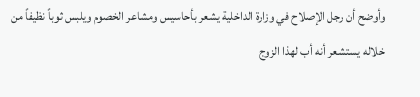وأوضح أن رجل الإصلاح في وزارة الداخلية يشعر بأحاسيس ومشاعر الخصوم ويلبس ثوباً نظيفاً من خلاله يستشعر أنه أب لهذا الزوج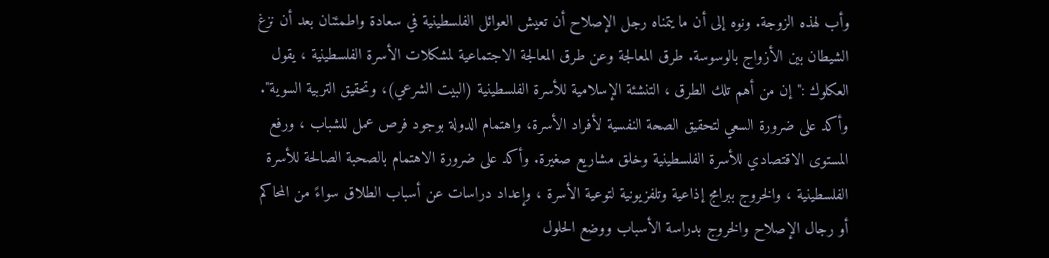وأب لهذه الزوجة. ونوه إلى أن ما يتمناه رجل الإصلاح أن تعيش العوائل الفلسطينية في سعادة واطمئنان بعد أن نزغ الشيطان بين الأزواج بالوسوسة. طرق المعالجة وعن طرق المعالجة الاجتماعية لمشكلات الأسرة الفلسطينية ، يقول العكلوك :" إن من أهم تلك الطرق ، التنشئة الإسلامية للأسرة الفلسطينية (البيت الشرعي)، وتحقيق التربية السوية". وأكد على ضرورة السعي لتحقيق الصحة النفسية لأفراد الأسرة، واهتمام الدولة بوجود فرص عمل للشباب ، ورفع المستوى الاقتصادي للأسرة الفلسطينية وخلق مشاريع صغيرة. وأكد على ضرورة الاهتمام بالصحبة الصالحة للأسرة الفلسطينية ، والخروج ببرامج إذاعية وتلفزيونية لتوعية الأسرة ، وإعداد دراسات عن أسباب الطلاق سواءً من المحاكم أو رجال الإصلاح والخروج بدراسة الأسباب ووضع الحلول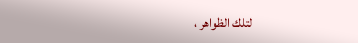لتلك الظواهر ،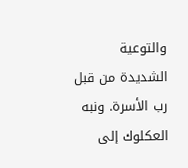والتوعية الشديدة من قبل رب الأسرة. ونبه العكلوك إلى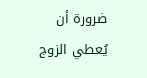ضرورة أن يُعطي الزوج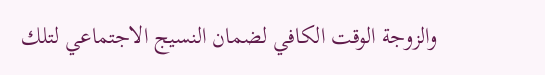والزوجة الوقت الكافي لضمان النسيج الاجتماعي لتلك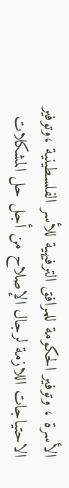الأسرة ، وتوفير الحكومة للمرافق الترفيهية للأسر الفلسطينية ،وتوفير الاحتياجات اللازمة لرجال الإصلاح من أجل حل المشكلات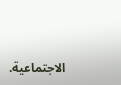الاجتماعية.